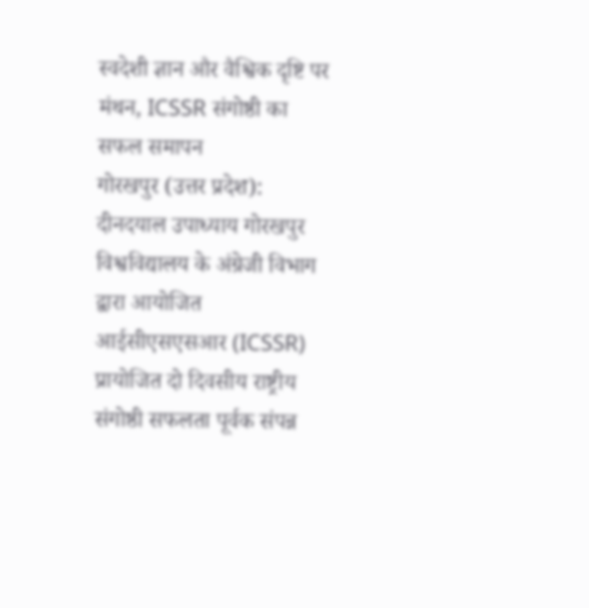स्वदेशी ज्ञान और वैश्विक दृष्टि पर मंथन, ICSSR संगोष्ठी का सफल समापन
गोरखपुर (उत्तर प्रदेश): दीनदयाल उपाध्याय गोरखपुर विश्वविद्यालय के अंग्रेजी विभाग द्वारा आयोजित आईसीएसएसआर (ICSSR) प्रायोजित दो दिवसीय राष्ट्रीय संगोष्ठी सफलता पूर्वक संपन्न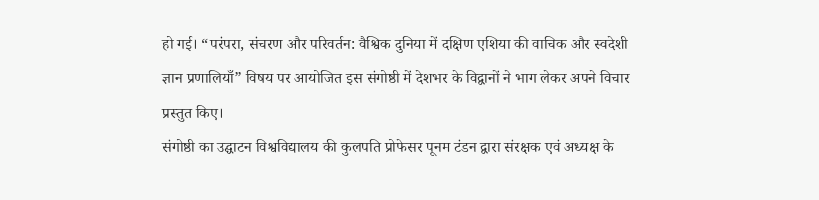हो गई। “परंपरा, संचरण और परिवर्तन: वैश्विक दुनिया में दक्षिण एशिया की वाचिक और स्वदेशी ज्ञान प्रणालियाँ” विषय पर आयोजित इस संगोष्ठी में देशभर के विद्वानों ने भाग लेकर अपने विचार प्रस्तुत किए।
संगोष्ठी का उद्घाटन विश्वविद्यालय की कुलपति प्रोफेसर पूनम टंडन द्वारा संरक्षक एवं अध्यक्ष के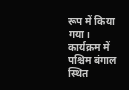रूप में किया गया। कार्यक्रम में पश्चिम बंगाल स्थित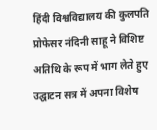हिंदी विश्वविद्यालय की कुलपति प्रोफेसर नंदिनी साहू ने विशिष्ट अतिथि के रूप में भाग लेते हुए उद्घाटन सत्र में अपना विशेष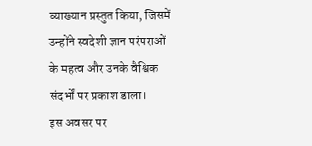व्याख्यान प्रस्तुत किया, जिसमें उन्होंने स्वदेशी ज्ञान परंपराओं के महत्व और उनके वैश्विक संदर्भों पर प्रकाश डाला।
इस अवसर पर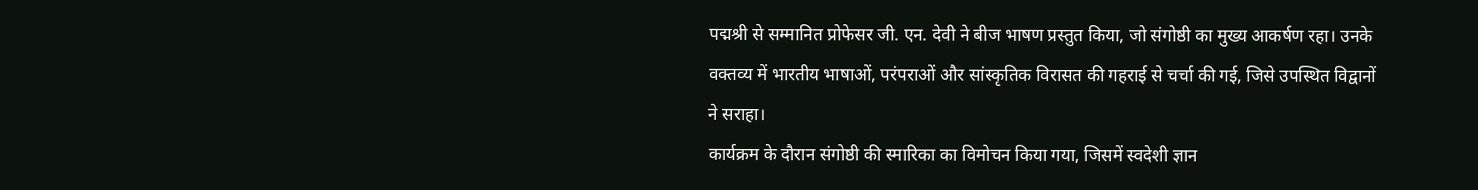पद्मश्री से सम्मानित प्रोफेसर जी. एन. देवी ने बीज भाषण प्रस्तुत किया, जो संगोष्ठी का मुख्य आकर्षण रहा। उनके वक्तव्य में भारतीय भाषाओं, परंपराओं और सांस्कृतिक विरासत की गहराई से चर्चा की गई, जिसे उपस्थित विद्वानों ने सराहा।
कार्यक्रम के दौरान संगोष्ठी की स्मारिका का विमोचन किया गया, जिसमें स्वदेशी ज्ञान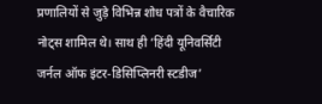प्रणालियों से जुड़े विभिन्न शोध पत्रों के वैचारिक नोट्स शामिल थे। साथ ही ‘हिंदी यूनिवर्सिटी जर्नल ऑफ इंटर-डिसिप्लिनरी स्टडीज’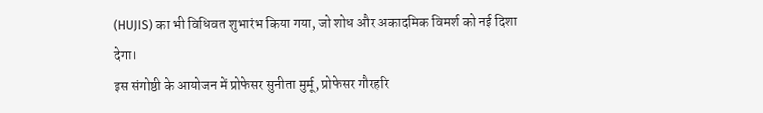(HUJIS) का भी विधिवत शुभारंभ किया गया, जो शोध और अकादमिक विमर्श को नई दिशा देगा।
इस संगोष्ठी के आयोजन में प्रोफेसर सुनीता मुर्मू, प्रोफेसर गौरहरि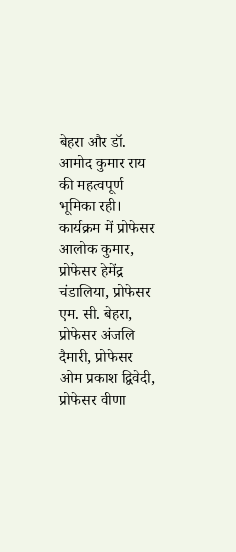बेहरा और डॉ. आमोद कुमार राय की महत्वपूर्ण भूमिका रही। कार्यक्रम में प्रोफेसर आलोक कुमार, प्रोफेसर हेमेंद्र चंडालिया, प्रोफेसर एम. सी. बेहरा, प्रोफेसर अंजलि दैमारी, प्रोफेसर ओम प्रकाश द्विवेदी, प्रोफेसर वीणा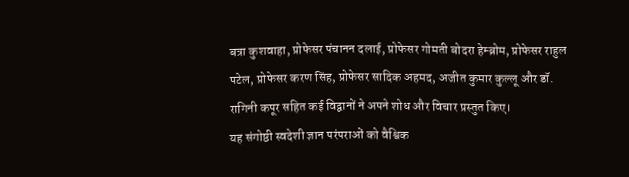बत्रा कुशवाहा, प्रोफेसर पंचानन दलाई, प्रोफेसर गोमती बोदरा हेम्ब्रोम, प्रोफेसर राहुल पटेल, प्रोफेसर करण सिंह, प्रोफेसर सादिक अहमद, अजीत कुमार कुल्लू और डॉ. रागिनी कपूर सहित कई विद्वानों ने अपने शोध और विचार प्रस्तुत किए।
यह संगोष्ठी स्वदेशी ज्ञान परंपराओं को वैश्विक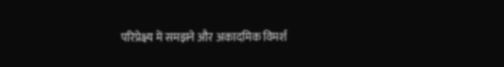परिप्रेक्ष्य में समझने और अकादमिक विमर्श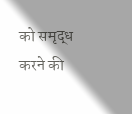को समृद्ध करने की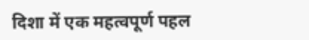दिशा में एक महत्वपूर्ण पहल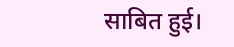साबित हुई।